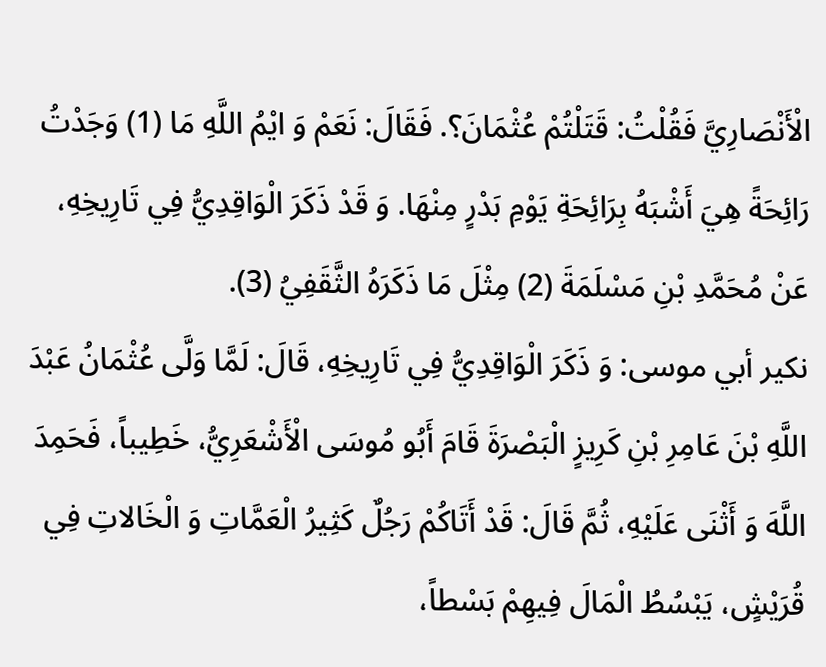الْأَنْصَارِيَّ فَقُلْتُ: قَتَلْتُمْ عُثْمَانَ؟. فَقَالَ: نَعَمْ وَ ايْمُ اللَّهِ مَا (1) وَجَدْتُ رَائِحَةً هِيَ أَشْبَهُ بِرَائِحَةِ يَوْمِ بَدْرٍ مِنْهَا. وَ قَدْ ذَكَرَ الْوَاقِدِيُّ فِي تَارِيخِهِ، عَنْ مُحَمَّدِ بْنِ مَسْلَمَةَ (2) مِثْلَ مَا ذَكَرَهُ الثَّقَفِيُ (3).
نكير أبي موسى: وَ ذَكَرَ الْوَاقِدِيُّ فِي تَارِيخِهِ، قَالَ: لَمَّا وَلَّى عُثْمَانُ عَبْدَ اللَّهِ بْنَ عَامِرِ بْنِ كَرِيزٍ الْبَصْرَةَ قَامَ أَبُو مُوسَى الْأَشْعَرِيُّ، خَطِيباً، فَحَمِدَ اللَّهَ وَ أَثْنَى عَلَيْهِ، ثُمَّ قَالَ: قَدْ أَتَاكُمْ رَجُلٌ كَثِيرُ الْعَمَّاتِ وَ الْخَالاتِ فِي قُرَيْشٍ، يَبْسُطُ الْمَالَ فِيهِمْ بَسْطاً،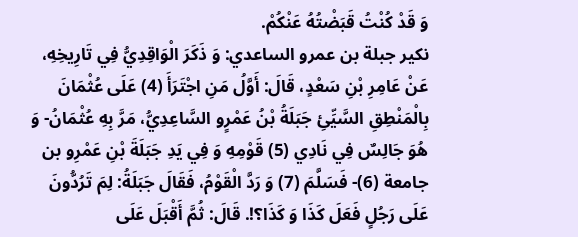وَ قَدْ كُنْتُ قَبَضْتُهُ عَنْكُمْ.
نكير جبلة بن عمرو الساعدي: وَ ذَكَرَ الْوَاقِدِيُّ فِي تَارِيخِهِ، عَنْ عَامِرِ بْنِ سَعْدٍ، قَالَ: أَوَّلُ مَنِ اجْتَرَأَ (4) عَلَى عُثْمَانَ بِالْمَنْطِقِ السَّيِّئِ جَبَلَةُ بْنُ عَمْرٍو السَّاعِدِيُّ، مَرَّ بِهِ عُثْمَانُ- وَ هُوَ جَالِسٌ فِي نَادِي (5) قَوْمِهِ وَ فِي يَدِ جَبَلَةَ بْنِ عَمْرِو بن جامعة (6)- فَسَلَّمَ (7) وَ رَدَّ الْقَوْمُ، فَقَالَ جَبَلَةُ: لِمَ تَرُدُّونَ عَلَى رَجُلٍ فَعَلَ كَذَا وَ كَذَا؟!. قَالَ: ثُمَّ أَقْبَلَ عَلَى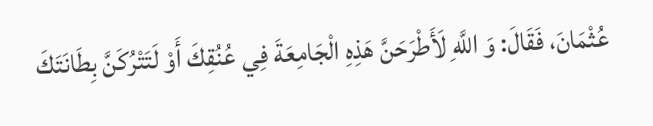عُثْمَانَ، فَقَالَ: وَ اللَّهِ لَأَطْرَحَنَّ هَذِهِ الْجَامِعَةَ فِي عُنُقِكَ أَوْ لَتَتْرُكَنَّ بِطَانَتَكَ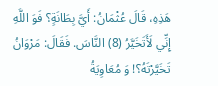هَذِهِ، قَالَ عُثْمَانُ: أَيَّ بِطَانَةٍ؟ فَوَ اللَّهِ إِنِّي لَأَتَخَيَّرُ (8) النَّاسَ. فَقَالَ: مَرْوَانُ تَخَيَّرْتَهُ؟! وَ مُعَاوِيَةُ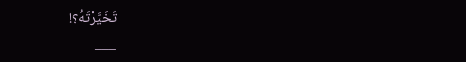تَخَيَّرْتَهُ؟!
___